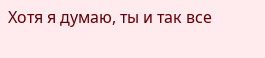Хотя я думаю, ты и так все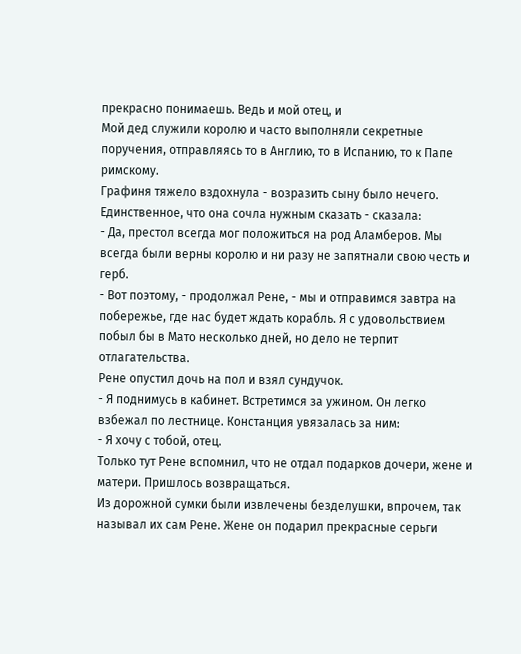прекрасно понимаешь. Ведь и мой отец, и
Мой дед служили королю и часто выполняли секретные поручения, отправляясь то в Англию, то в Испанию, то к Папе римскому.
Графиня тяжело вздохнула - возразить сыну было нечего.
Единственное, что она сочла нужным сказать - сказала:
- Да, престол всегда мог положиться на род Аламберов. Мы всегда были верны королю и ни разу не запятнали свою честь и герб.
- Вот поэтому, - продолжал Рене, - мы и отправимся завтра на побережье, где нас будет ждать корабль. Я с удовольствием побыл бы в Мато несколько дней, но дело не терпит отлагательства.
Рене опустил дочь на пол и взял сундучок.
- Я поднимусь в кабинет. Встретимся за ужином. Он легко взбежал по лестнице. Констанция увязалась за ним:
- Я хочу с тобой, отец.
Только тут Рене вспомнил, что не отдал подарков дочери, жене и матери. Пришлось возвращаться.
Из дорожной сумки были извлечены безделушки, впрочем, так называл их сам Рене. Жене он подарил прекрасные серьги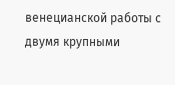венецианской работы с двумя крупными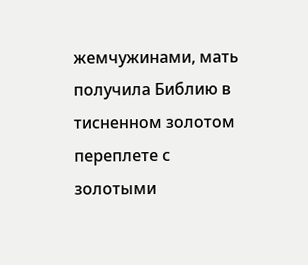жемчужинами, мать получила Библию в тисненном золотом переплете с золотыми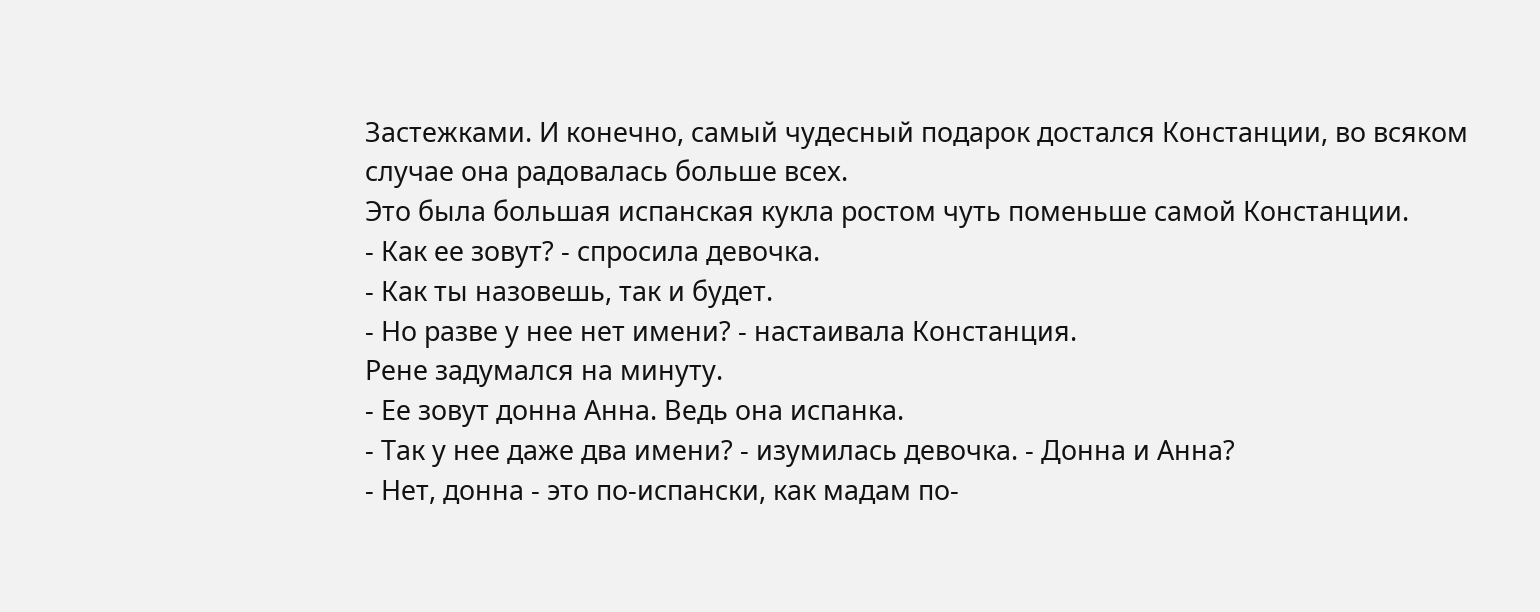Застежками. И конечно, самый чудесный подарок достался Констанции, во всяком случае она радовалась больше всех.
Это была большая испанская кукла ростом чуть поменьше самой Констанции.
- Как ее зовут? - спросила девочка.
- Как ты назовешь, так и будет.
- Но разве у нее нет имени? - настаивала Констанция.
Рене задумался на минуту.
- Ее зовут донна Анна. Ведь она испанка.
- Так у нее даже два имени? - изумилась девочка. - Донна и Анна?
- Нет, донна - это по-испански, как мадам по-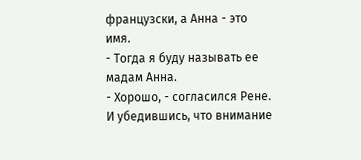французски, а Анна - это имя.
- Тогда я буду называть ее мадам Анна.
- Хорошо, - согласился Рене.
И убедившись, что внимание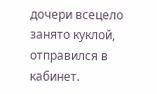дочери всецело занято куклой, отправился в кабинет.